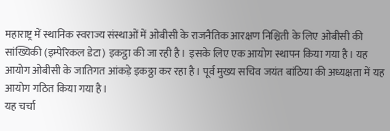महाराष्ट्र में स्थानिक स्वराज्य संस्थाओं में ओबीसी के राजनैतिक आरक्षण निश्चिती के लिए ओबीसी की सांख्यिकी (इम्पेरिकल डेटा) इकट्ठा की जा रही है। इसके लिए एक आयोग स्थापन किया गया है। यह आयोग ओबीसी के जातिगत आंकड़े इकठ्ठा कर रहा है। पूर्व मुख्य सचिव जयंत बांठिया की अध्यक्षता में यह आयोग गठित किया गया है।
यह चर्चा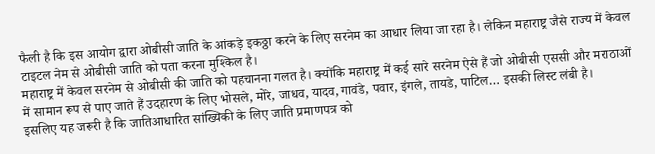फैली है कि इस आयोग द्वारा ओबीसी जाति के आंकड़े इकठ्ठा करने के लिए सरनेम का आधार लिया जा रहा है। लेकिन महाराष्ट्र जैसे राज्य में केवल टाइटल नेम से ओबीसी जाति को पता करना मुश्किल है।
महाराष्ट्र में केवल सरनेम से ओबीसी की जाति को पहचानना गलत है। क्योंकि महाराष्ट्र में कई सारे सरनेम ऐसे हैं जो ओबीसी एससी और मराठाओं में सामान रूप से पाए जाते हैं उदहारण के लिए भोसले, मोरे, जाधव, यादव, गावंडे, पवार, इंगले, तायडे, पाटिल… इसकी लिस्ट लंबी है।
इसलिए यह जरूरी है कि जातिआधारित सांख्यिकी के लिए जाति प्रमाणपत्र को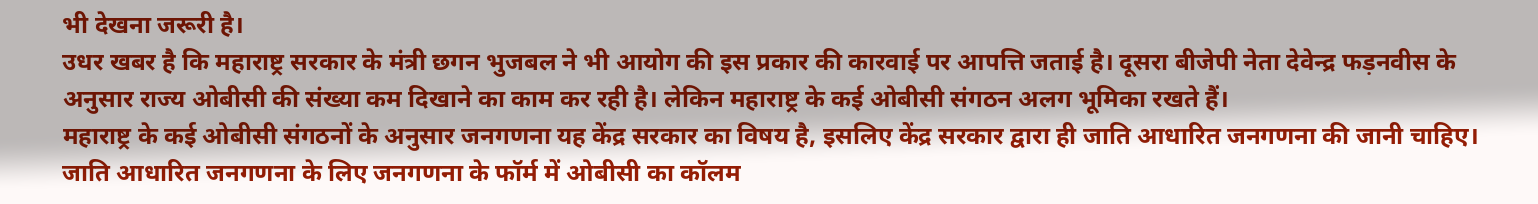भी देखना जरूरी है।
उधर खबर है कि महाराष्ट्र सरकार के मंत्री छगन भुजबल ने भी आयोग की इस प्रकार की कारवाई पर आपत्ति जताई है। दूसरा बीजेपी नेता देवेन्द्र फड़नवीस के अनुसार राज्य ओबीसी की संख्या कम दिखाने का काम कर रही है। लेकिन महाराष्ट्र के कई ओबीसी संगठन अलग भूमिका रखते हैं।
महाराष्ट्र के कई ओबीसी संगठनों के अनुसार जनगणना यह केंद्र सरकार का विषय है, इसलिए केंद्र सरकार द्वारा ही जाति आधारित जनगणना की जानी चाहिए। जाति आधारित जनगणना के लिए जनगणना के फॉर्म में ओबीसी का कॉलम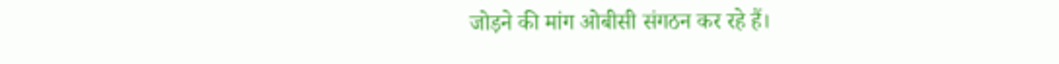जोड़ने की मांग ओबीसी संगठन कर रहे हैं।